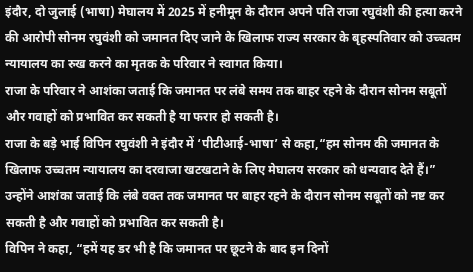इंदौर, दो जुलाई (भाषा) मेघालय में 2025 में हनीमून के दौरान अपने पति राजा रघुवंशी की हत्या करने की आरोपी सोनम रघुवंशी को जमानत दिए जाने के खिलाफ राज्य सरकार के बृहस्पतिवार को उच्चतम न्यायालय का रुख करने का मृतक के परिवार ने स्वागत किया।
राजा के परिवार ने आशंका जताई कि जमानत पर लंबे समय तक बाहर रहने के दौरान सोनम सबूतों और गवाहों को प्रभावित कर सकती है या फरार हो सकती है।
राजा के बड़े भाई विपिन रघुवंशी ने इंदौर में ‘पीटीआई-भाषा’ से कहा,“हम सोनम की जमानत के खिलाफ उच्चतम न्यायालय का दरवाजा खटखटाने के लिए मेघालय सरकार को धन्यवाद देते हैं।”
उन्होंने आशंका जताई कि लंबे वक्त तक जमानत पर बाहर रहने के दौरान सोनम सबूतों को नष्ट कर सकती है और गवाहों को प्रभावित कर सकती है।
विपिन ने कहा, “हमें यह डर भी है कि जमानत पर छूटने के बाद इन दिनों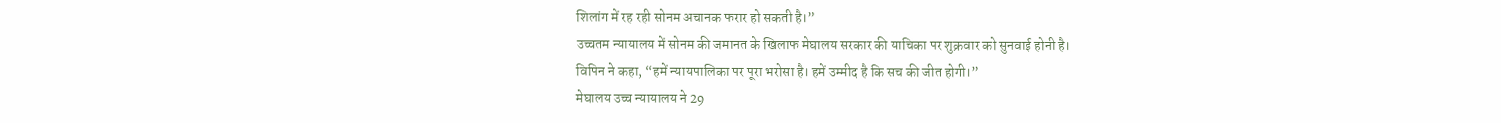शिलांग में रह रही सोनम अचानक फरार हो सकती है।”
उच्चतम न्यायालय में सोनम की जमानत के खिलाफ मेघालय सरकार की याचिका पर शुक्रवार को सुनवाई होनी है।
विपिन ने कहा, “हमें न्यायपालिका पर पूरा भरोसा है। हमें उम्मीद है कि सच की जीत होगी।”
मेघालय उच्च न्यायालय ने 29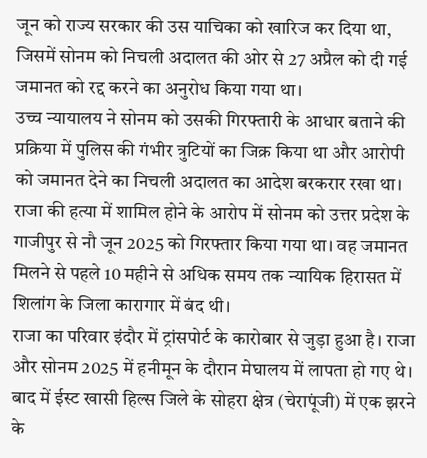जून को राज्य सरकार की उस याचिका को खारिज कर दिया था, जिसमें सोनम को निचली अदालत की ओर से 27 अप्रैल को दी गई जमानत को रद्द करने का अनुरोध किया गया था।
उच्च न्यायालय ने सोनम को उसकी गिरफ्तारी के आधार बताने की प्रक्रिया में पुलिस की गंभीर त्रुटियों का जिक्र किया था और आरोपी को जमानत देने का निचली अदालत का आदेश बरकरार रखा था।
राजा की हत्या में शामिल होने के आरोप में सोनम को उत्तर प्रदेश के गाजीपुर से नौ जून 2025 को गिरफ्तार किया गया था। वह जमानत मिलने से पहले 10 महीने से अधिक समय तक न्यायिक हिरासत में शिलांग के जिला कारागार में बंद थी।
राजा का परिवार इंदौर में ट्रांसपोर्ट के कारोबार से जुड़ा हुआ है। राजा और सोनम 2025 में हनीमून के दौरान मेघालय में लापता हो गए थे। बाद में ईस्ट खासी हिल्स जिले के सोहरा क्षेत्र (चेरापूंजी) में एक झरने के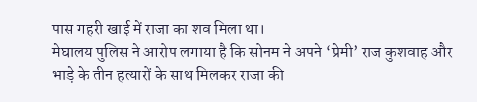पास गहरी खाई में राजा का शव मिला था।
मेघालय पुलिस ने आरोप लगाया है कि सोनम ने अपने ‘प्रेमी’ राज कुशवाह और भाड़े के तीन हत्यारों के साथ मिलकर राजा की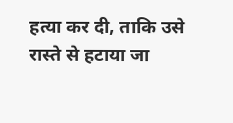हत्या कर दी, ताकि उसे रास्ते से हटाया जा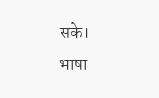सके।
भाषा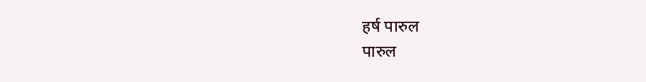हर्ष पारुल
पारुल